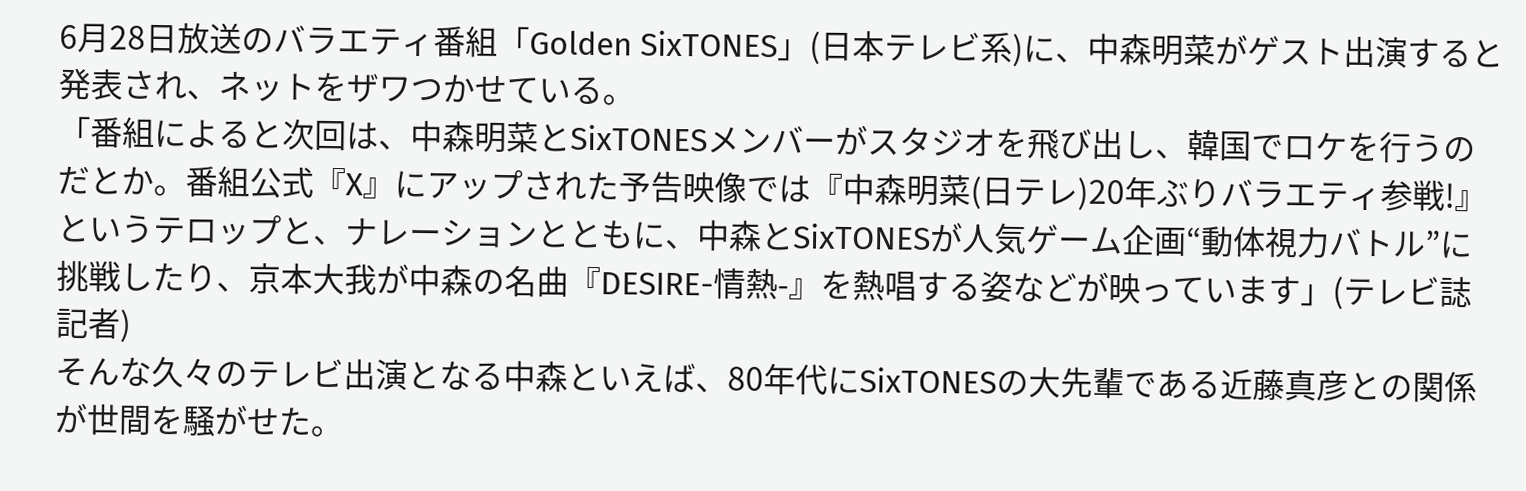6月28日放送のバラエティ番組「Golden SixTONES」(日本テレビ系)に、中森明菜がゲスト出演すると発表され、ネットをザワつかせている。
「番組によると次回は、中森明菜とSixTONESメンバーがスタジオを飛び出し、韓国でロケを行うのだとか。番組公式『X』にアップされた予告映像では『中森明菜(日テレ)20年ぶりバラエティ参戦!』というテロップと、ナレーションとともに、中森とSixTONESが人気ゲーム企画“動体視力バトル”に挑戦したり、京本大我が中森の名曲『DESIRE-情熱-』を熱唱する姿などが映っています」(テレビ誌記者)
そんな久々のテレビ出演となる中森といえば、80年代にSixTONESの大先輩である近藤真彦との関係が世間を騒がせた。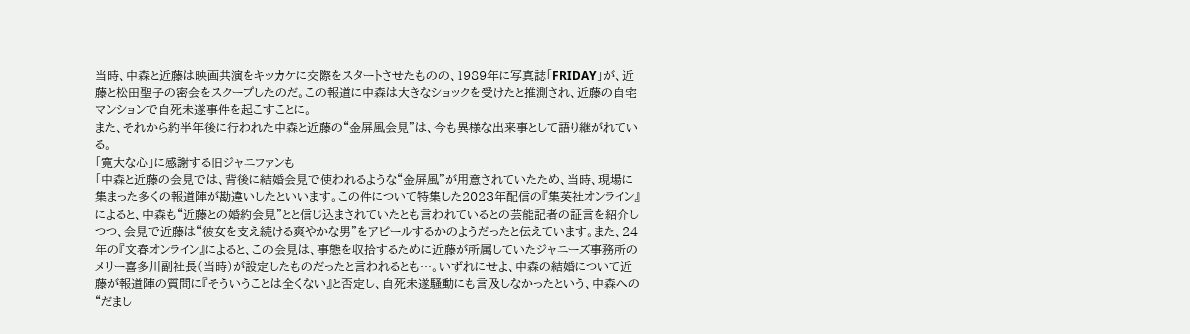当時、中森と近藤は映画共演をキッカケに交際をスタートさせたものの、1989年に写真誌「FRIDAY」が、近藤と松田聖子の密会をスクープしたのだ。この報道に中森は大きなショックを受けたと推測され、近藤の自宅マンションで自死未遂事件を起こすことに。
また、それから約半年後に行われた中森と近藤の“金屏風会見”は、今も異様な出来事として語り継がれている。
「寛大な心」に感謝する旧ジャニファンも
「中森と近藤の会見では、背後に結婚会見で使われるような“金屏風”が用意されていたため、当時、現場に集まった多くの報道陣が勘違いしたといいます。この件について特集した2023年配信の『集英社オンライン』によると、中森も“近藤との婚約会見”とと信じ込まされていたとも言われているとの芸能記者の証言を紹介しつつ、会見で近藤は“彼女を支え続ける爽やかな男”をアピールするかのようだったと伝えています。また、24年の『文春オンライン』によると、この会見は、事態を収拾するために近藤が所属していたジャニーズ事務所のメリー喜多川副社長(当時)が設定したものだったと言われるとも…。いずれにせよ、中森の結婚について近藤が報道陣の質問に『そういうことは全くない』と否定し、自死未遂騒動にも言及しなかったという、中森への“だまし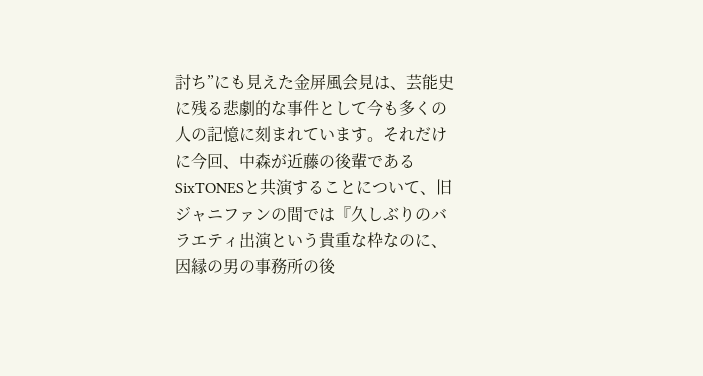討ち”にも見えた金屏風会見は、芸能史に残る悲劇的な事件として今も多くの人の記憶に刻まれています。それだけに今回、中森が近藤の後輩であるSixTONESと共演することについて、旧ジャニファンの間では『久しぶりのバラエティ出演という貴重な枠なのに、因縁の男の事務所の後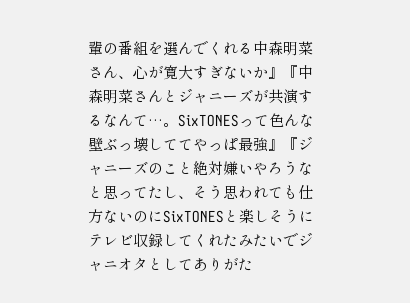輩の番組を選んでくれる中森明菜さん、心が寛大すぎないか』『中森明菜さんとジャニーズが共演するなんて…。SixTONESって色んな壁ぶっ壊しててやっぱ最強』『ジャニーズのこと絶対嫌いやろうなと思ってたし、そう思われても仕方ないのにSixTONESと楽しそうにテレビ収録してくれたみたいでジャニオタとしてありがた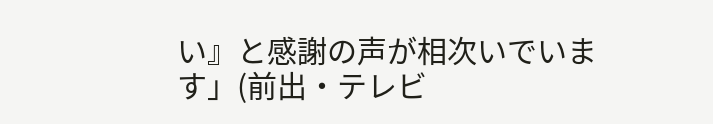い』と感謝の声が相次いでいます」(前出・テレビ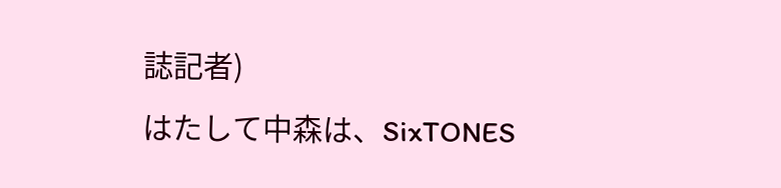誌記者)
はたして中森は、SixTONES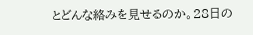とどんな絡みを見せるのか。28日の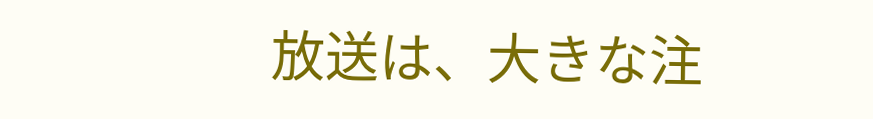放送は、大きな注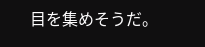目を集めそうだ。